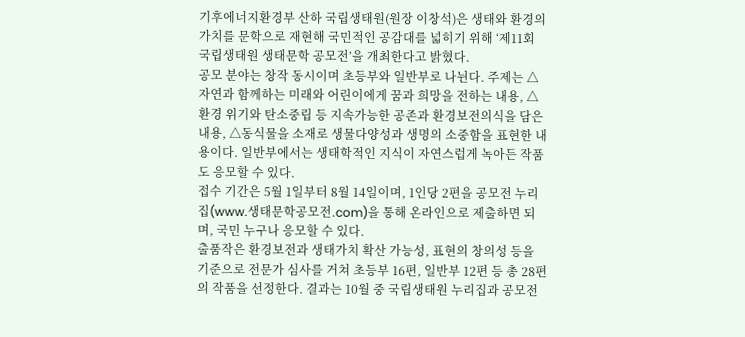기후에너지환경부 산하 국립생태원(원장 이창석)은 생태와 환경의 가치를 문학으로 재현해 국민적인 공감대를 넓히기 위해 ‘제11회 국립생태원 생태문학 공모전’을 개최한다고 밝혔다.
공모 분야는 창작 동시이며 초등부와 일반부로 나뉜다. 주제는 △자연과 함께하는 미래와 어린이에게 꿈과 희망을 전하는 내용, △환경 위기와 탄소중립 등 지속가능한 공존과 환경보전의식을 담은 내용, △동식물을 소재로 생물다양성과 생명의 소중함을 표현한 내용이다. 일반부에서는 생태학적인 지식이 자연스럽게 녹아든 작품도 응모할 수 있다.
접수 기간은 5월 1일부터 8월 14일이며, 1인당 2편을 공모전 누리집(www.생태문학공모전.com)을 통해 온라인으로 제출하면 되며, 국민 누구나 응모할 수 있다.
출품작은 환경보전과 생태가치 확산 가능성, 표현의 창의성 등을 기준으로 전문가 심사를 거쳐 초등부 16편, 일반부 12편 등 총 28편의 작품을 선정한다. 결과는 10월 중 국립생태원 누리집과 공모전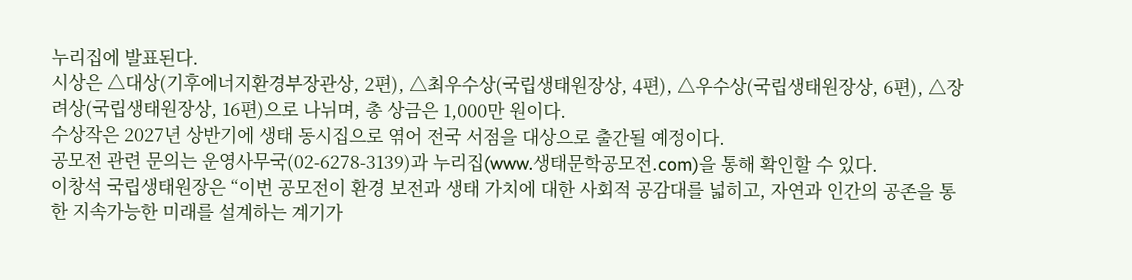누리집에 발표된다.
시상은 △대상(기후에너지환경부장관상, 2편), △최우수상(국립생태원장상, 4편), △우수상(국립생태원장상, 6편), △장려상(국립생태원장상, 16편)으로 나뉘며, 총 상금은 1,000만 원이다.
수상작은 2027년 상반기에 생태 동시집으로 엮어 전국 서점을 대상으로 출간될 예정이다.
공모전 관련 문의는 운영사무국(02-6278-3139)과 누리집(www.생태문학공모전.com)을 통해 확인할 수 있다.
이창석 국립생태원장은 “이번 공모전이 환경 보전과 생태 가치에 대한 사회적 공감대를 넓히고, 자연과 인간의 공존을 통한 지속가능한 미래를 설계하는 계기가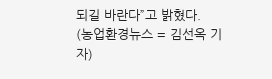되길 바란다”고 밝혔다.
(농업환경뉴스 = 김선옥 기자)